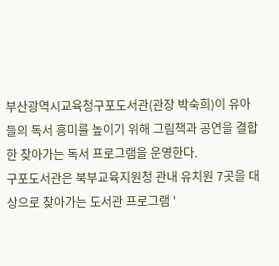부산광역시교육청구포도서관(관장 박숙희)이 유아들의 독서 흥미를 높이기 위해 그림책과 공연을 결합한 찾아가는 독서 프로그램을 운영한다.
구포도서관은 북부교육지원청 관내 유치원 7곳을 대상으로 찾아가는 도서관 프로그램 '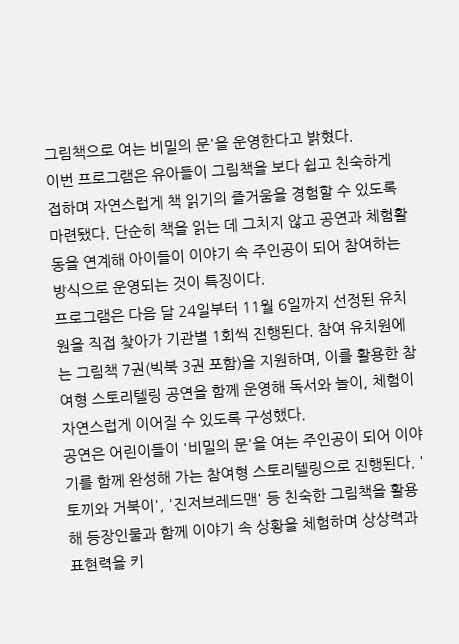그림책으로 여는 비밀의 문'을 운영한다고 밝혔다.
이번 프로그램은 유아들이 그림책을 보다 쉽고 친숙하게 접하며 자연스럽게 책 읽기의 즐거움을 경험할 수 있도록 마련됐다. 단순히 책을 읽는 데 그치지 않고 공연과 체험활동을 연계해 아이들이 이야기 속 주인공이 되어 참여하는 방식으로 운영되는 것이 특징이다.
프로그램은 다음 달 24일부터 11월 6일까지 선정된 유치원을 직접 찾아가 기관별 1회씩 진행된다. 참여 유치원에는 그림책 7권(빅북 3권 포함)을 지원하며, 이를 활용한 참여형 스토리텔링 공연을 함께 운영해 독서와 놀이, 체험이 자연스럽게 이어질 수 있도록 구성했다.
공연은 어린이들이 '비밀의 문'을 여는 주인공이 되어 이야기를 함께 완성해 가는 참여형 스토리텔링으로 진행된다. '토끼와 거북이', '진저브레드맨' 등 친숙한 그림책을 활용해 등장인물과 함께 이야기 속 상황을 체험하며 상상력과 표현력을 키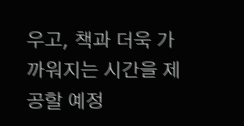우고, 책과 더욱 가까워지는 시간을 제공할 예정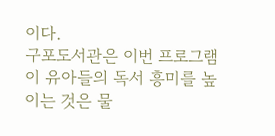이다.
구포도서관은 이번 프로그램이 유아들의 독서 흥미를 높이는 것은 물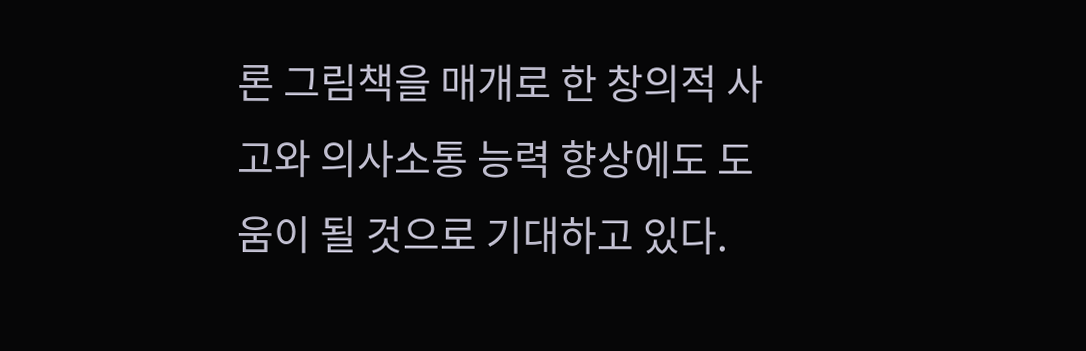론 그림책을 매개로 한 창의적 사고와 의사소통 능력 향상에도 도움이 될 것으로 기대하고 있다.